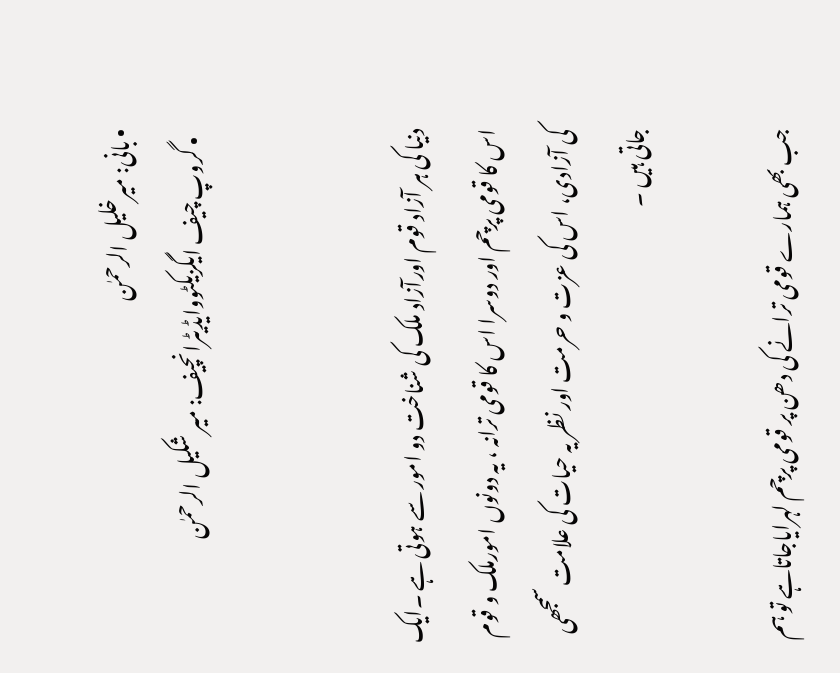• بانی: میرخلیل الرحمٰن
  • گروپ چیف ایگزیکٹووایڈیٹرانچیف: میر شکیل الرحمٰن


دنیا کی ہر آزاد قوم اورآزاد ملک کی شناخت دو امور سے ہوتی ہے ۔ایک اس کا قومی پرچم اور دوسرا اس کا قومی ترانہ ، یہ دونوں امورملک و قوم کی آزادی، اس کی عزت و حرمت اور نظر یہ حیات کی علامت سمجھی جاتی ہیں ۔

جب بھی ہمارے قومی ترانے کی دھن پر قومی پرچم لہرایاجاتاہے تو ہم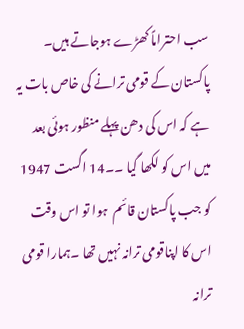سب احتراماً کھڑے ہوجاتے ہیں۔ پاکستان کے قومی ترانے کی خاص بات یہ ہے کہ اس کی دھن پہلے منظور ہوئی بعد میں اس کو لکھا گیا ۔۔14 اگست 1947 کو جب پاکستان قائم  ہوا تو اس وقت اس کا اپناقومی ترانہ نہیں تھا ۔ہمارا قومی ترانہ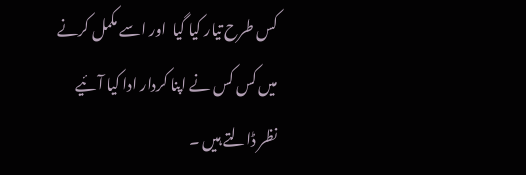کس طرح تیار کیا گیا  اور اسے مکمل کرنے میں کس کس نے اپنا کردار ادا کیا آئیے نظر ڈالتے ہیں ۔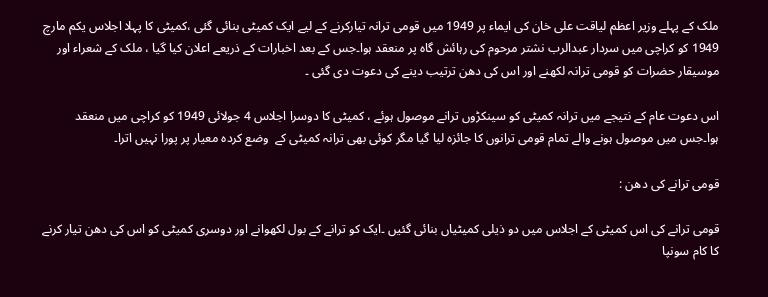ملک کے پہلے وزیر اعظم لیاقت علی خان کی ایماء پر 1949 میں قومی ترانہ تیارکرنے کے لیے ایک کمیٹی بنائی گئی ،کمیٹی کا پہلا اجلاس یکم مارچ 1949 کو کراچی میں سردار عبدالرب نشتر مرحوم کی رہائش گاہ پر منعقد ہوا۔جس کے بعد اخبارات کے ذریعے اعلان کیا گیا ، ملک کے شعراء اور موسیقار حضرات کو قومی ترانہ لکھنے اور اس کی دھن ترتیب دینے کی دعوت دی گئی ۔

اس دعوت عام کے نتیجے میں ترانہ کمیٹی کو سینکڑوں ترانے موصول ہوئے ، کمیٹی کا دوسرا اجلاس 4 جولائی 1949 کو کراچی میں منعقد ہوا۔جس میں موصول ہونے والے تمام قومی ترانوں کا جائزہ لیا گیا مگر کوئی بھی ترانہ کمیٹی کے  وضع کردہ معیار پر پورا نہیں اترا۔

قومی ترانے کی دھن :

قومی ترانے کی اس کمیٹی کے اجلاس میں دو ذیلی کمیٹیاں بنائی گئیں ۔ایک کو ترانے کے بول لکھوانے اور دوسری کمیٹی کو اس کی دھن تیار کرنے کا کام سونپا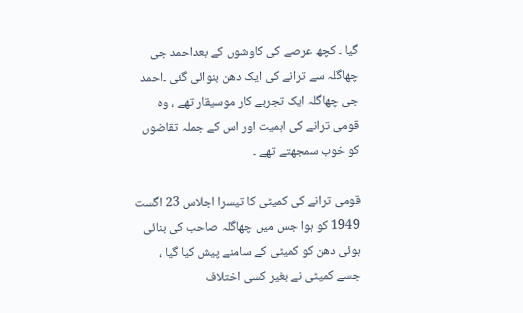گیا ۔ کچھ عرصے کی کاوشوں کے بعداحمد جی چھاگلہ سے ترانے کی ایک دھن بنوائی گئی ۔احمد جی چھاگلہ ایک تجربے کار موسیقار تھے ، وہ قومی ترانے کی اہمیت اور اس کے جملہ تقاضوں کو خوب سمجھتے تھے ۔

قومی ترانے کی کمیٹی کا تیسرا اجلاس 23 اگست 1949 کو ہوا جس میں چھاگلہ صاحب کی بنائی ہوئی دھن کو کمیٹی کے سامنے پیش کیا گیا ، جسے کمیٹی نے بغیر کسی اختلاف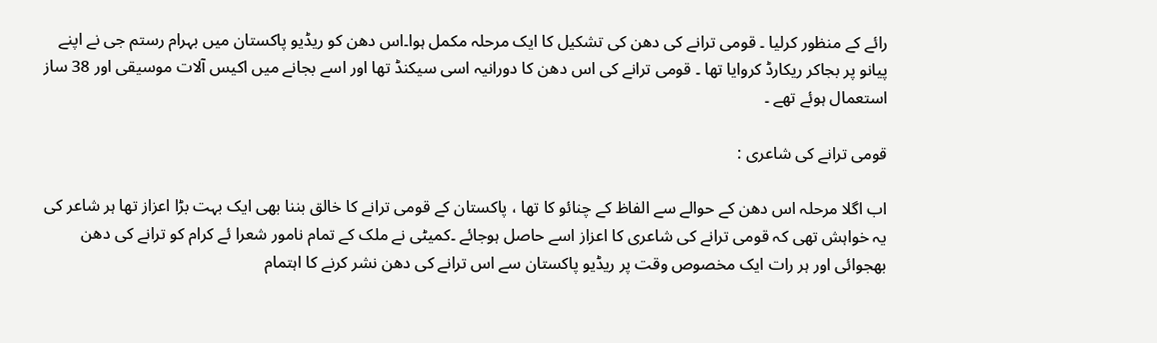رائے کے منظور کرلیا ۔ قومی ترانے کی دھن کی تشکیل کا ایک مرحلہ مکمل ہوا۔اس دھن کو ریڈیو پاکستان میں بہرام رستم جی نے اپنے پیانو پر بجاکر ریکارڈ کروایا تھا ۔ قومی ترانے کی اس دھن کا دورانیہ اسی سیکنڈ تھا اور اسے بجانے میں اکیس آلات موسیقی اور 38 ساز استعمال ہوئے تھے ۔

قومی ترانے کی شاعری :

اب اگلا مرحلہ اس دھن کے حوالے سے الفاظ کے چنائو کا تھا ، پاکستان کے قومی ترانے کا خالق بننا بھی ایک بہت بڑا اعزاز تھا ہر شاعر کی یہ خواہش تھی کہ قومی ترانے کی شاعری کا اعزاز اسے حاصل ہوجائے ۔کمیٹی نے ملک کے تمام نامور شعرا ئے کرام کو ترانے کی دھن بھجوائی اور ہر رات ایک مخصوص وقت پر ریڈیو پاکستان سے اس ترانے کی دھن نشر کرنے کا اہتمام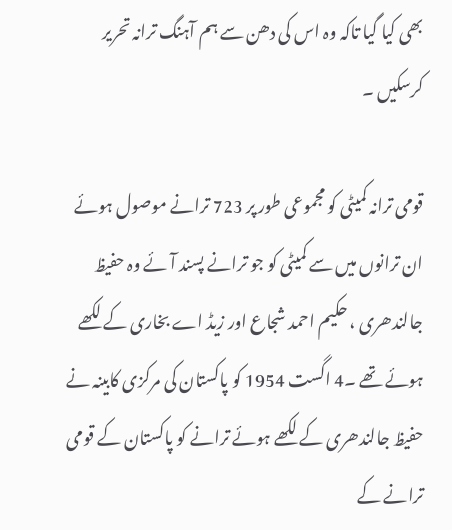بھی کیا گیا تاکہ وہ اس کی دھن سے ہم آہنگ ترانہ تحریر کرسکیں ۔

قومی ترانہ کمیٹی کو مجموعی طور پر 723 ترانے موصول ہوئے ان ترانوں میں سے کمیٹی کو جو ترانے پسند آئے وہ حفیظ جالندھری ، حکیم احمد شجاع اور زیڈ اے بخاری کے لکھے ہوئے تھے ۔4 اگست 1954 کو پاکستان کی مرکزی کابینہ نے حفیظ جالندھری کے لکھے ہوئے ترانے کو پاکستان کے قومی ترانے کے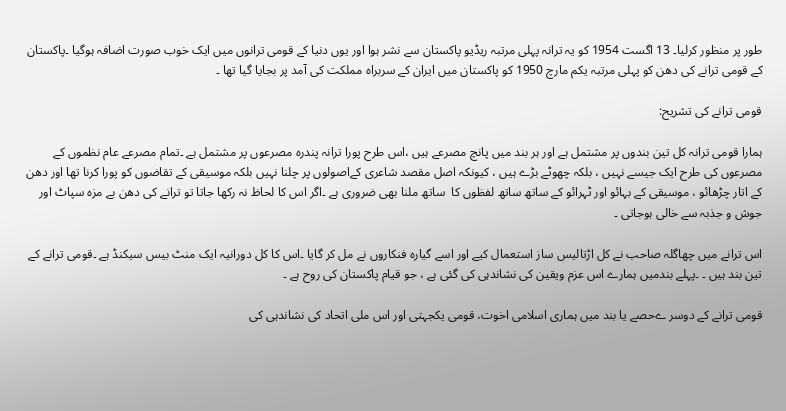طور پر منظور کرلیا۔ 13 اگست 1954 کو یہ ترانہ پہلی مرتبہ ریڈیو پاکستان سے نشر ہوا اور یوں دنیا کے قومی ترانوں میں ایک خوب صورت اضافہ ہوگیا ۔پاکستان کے قومی ترانے کی دھن کو پہلی مرتبہ یکم مارچ 1950 کو پاکستان میں ایران کے سربراہ مملکت کی آمد پر بجایا گیا تھا ۔

قومی ترانے کی تشریح:

ہمارا قومی ترانہ کل تین بندوں پر مشتمل ہے اور ہر بند میں پانچ مصرعے ہیں ،اس طرح پورا ترانہ پندرہ مصرعوں پر مشتمل ہے ۔تمام مصرعے عام نظموں کے مصرعوں کی طرح ایک جیسے نہیں ، بلکہ چھوٹے بڑے ہیں ، کیونکہ اصل مقصد شاعری کےاصولوں پر چلنا نہیں بلکہ موسیقی کے تقاضوں کو پورا کرنا تھا اور دھن کے اتار چڑھائو ، موسیقی کے بہائو اور ٹہرائو کے ساتھ ساتھ لفظوں کا  ساتھ ملنا بھی ضروری ہے ۔اگر اس کا لحاظ نہ رکھا جاتا تو ترانے کی دھن بے مزہ سپاٹ اور جوش و جذبہ سے خالی ہوجاتی ۔

اس ترانے میں چھاگلہ صاحب نے کل اڑتالیس ساز استعمال کیے اور اسے گیارہ فنکاروں نے مل کر گایا ۔اس کا کل دورانیہ ایک منٹ بیس سیکنڈ ہے ۔قومی ترانے کے تین بند ہیں ۔ ۔پہلے بندمیں ہمارے اس عزم ویقین کی نشاندہی کی گئی ہے ، جو قیام پاکستان کی روح ہے ۔

قومی ترانے کے دوسر ےحصے یا بند میں ہماری اسلامی اخوت، قومی یکجہتی اور اس ملی اتحاد کی نشاندہی کی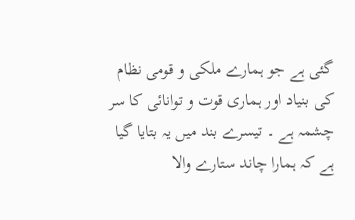گئی ہے جو ہمارے ملکی و قومی نظام کی بنیاد اور ہماری قوت و توانائی کا سر چشمہ ہے ۔ تیسرے بند میں یہ بتایا گیا ہے کہ ہمارا چاند ستارے والا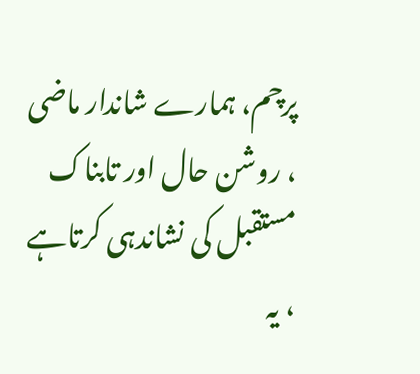پرچم، ہمارے شاندار ماضی ، روشن حال اور تابناک مستقبل کی نشاندہی کرتاہے ، یہ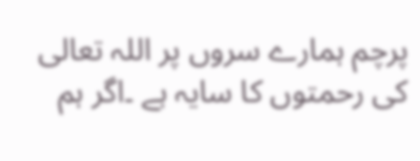پرچم ہمارے سروں پر اللہ تعالی کی رحمتوں کا سایہ ہے ۔اگر ہم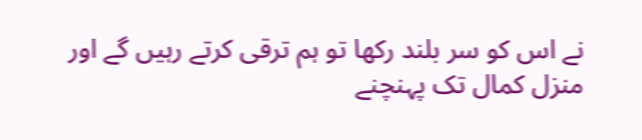نے اس کو سر بلند رکھا تو ہم ترقی کرتے رہیں گے اور منزل کمال تک پہنچنے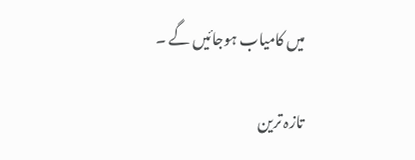میں کامیاب ہوجائیں گے ۔

تازہ ترین